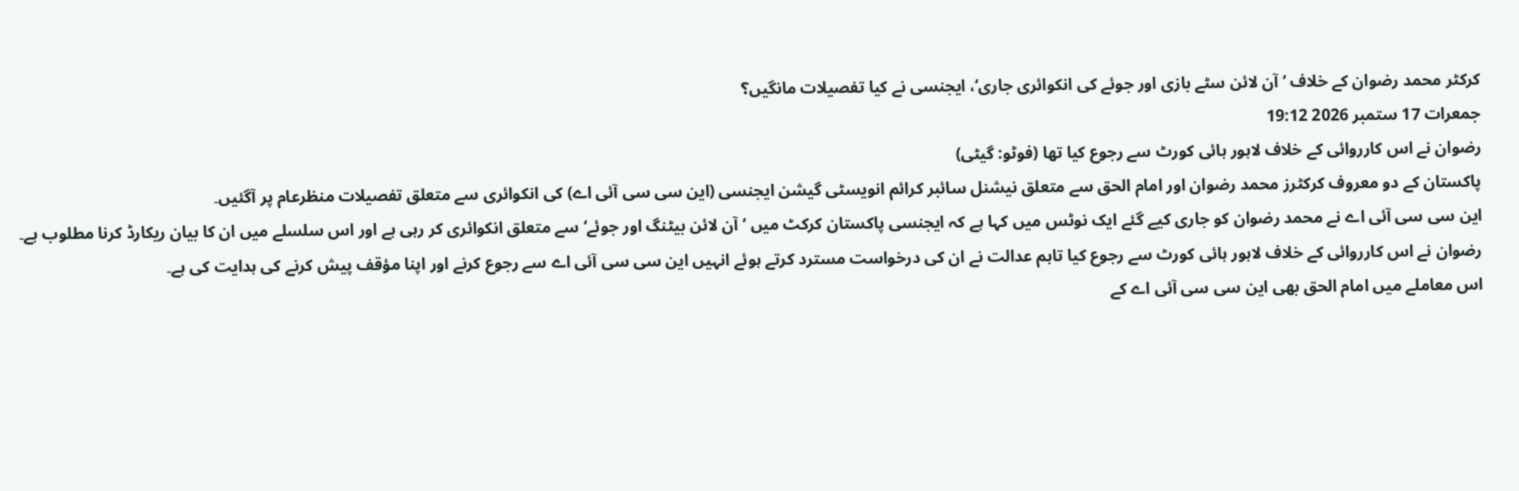کرکٹر محمد رضوان کے خلاف ’آن لائن سٹے بازی اور جوئے کی انکوائری جاری‘، ایجنسی نے کیا تفصیلات مانگیں؟
جمعرات 17 ستمبر 2026 19:12
رضوان نے اس کارروائی کے خلاف لاہور ہائی کورٹ سے رجوع کیا تھا (فوٹو: گیٹی)
پاکستان کے دو معروف کرکٹرز محمد رضوان اور امام الحق سے متعلق نیشنل سائبر کرائم انویسٹی گیشن ایجنسی (این سی سی آئی اے) کی انکوائری سے متعلق تفصیلات منظرعام پر آگئیں۔
این سی سی آئی اے نے محمد رضوان کو جاری کیے گئے ایک نوٹس میں کہا ہے کہ ایجنسی پاکستان کرکٹ میں ’آن لائن بیٹنگ اور جوئے‘ سے متعلق انکوائری کر رہی ہے اور اس سلسلے میں ان کا بیان ریکارڈ کرنا مطلوب ہے۔
رضوان نے اس کارروائی کے خلاف لاہور ہائی کورٹ سے رجوع کیا تاہم عدالت نے ان کی درخواست مسترد کرتے ہوئے انہیں این سی سی آئی اے سے رجوع کرنے اور اپنا مؤقف پیش کرنے کی ہدایت کی ہے۔
اس معاملے میں امام الحق بھی این سی سی آئی اے کے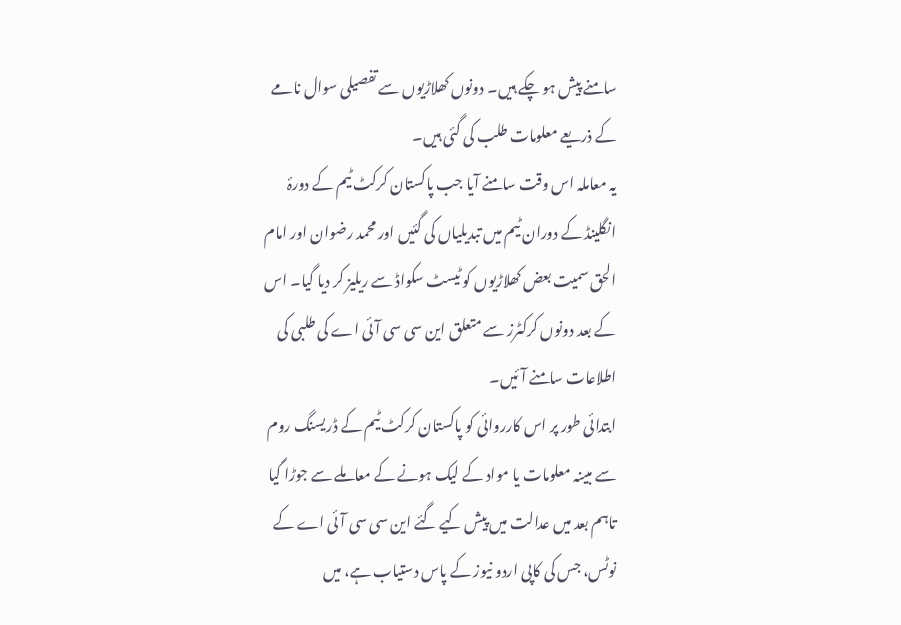سامنے پیش ہو چکے ہیں۔ دونوں کھلاڑیوں سے تفصیلی سوال نامے کے ذریعے معلومات طلب کی گئی ہیں۔
یہ معاملہ اس وقت سامنے آیا جب پاکستان کرکٹ ٹیم کے دورۂ انگلینڈ کے دوران ٹیم میں تبدیلیاں کی گئیں اور محمد رضوان اور امام الحق سمیت بعض کھلاڑیوں کو ٹیسٹ سکواڈ سے ریلیز کر دیا گیا۔ اس کے بعد دونوں کرکٹرز سے متعلق این سی سی آئی اے کی طلبی کی اطلاعات سامنے آئیں۔
ابتدائی طور پر اس کارروائی کو پاکستان کرکٹ ٹیم کے ڈریسنگ روم سے مبینہ معلومات یا مواد کے لیک ہونے کے معاملے سے جوڑا گیا تاہم بعد میں عدالت میں پیش کیے گئے این سی سی آئی اے کے نوٹس، جس کی کاپی اردو نیوز کے پاس دستیاب ہے، میں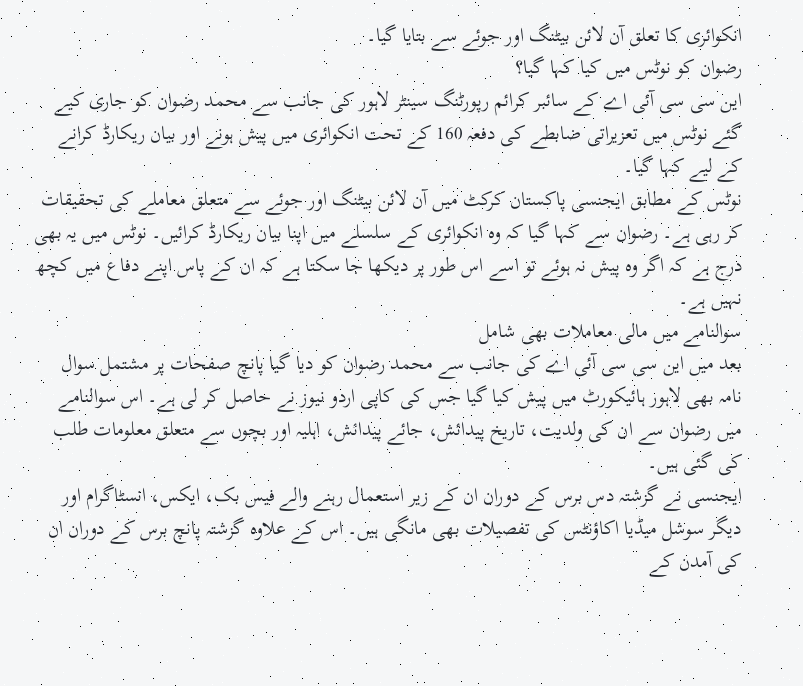انکوائری کا تعلق آن لائن بیٹنگ اور جوئے سے بتایا گیا۔
رضوان کو نوٹس میں کیا کہا گیا؟
این سی سی آئی اے کے سائبر کرائم رپورٹنگ سینٹر لاہور کی جانب سے محمد رضوان کو جاری کیے گئے نوٹس میں تعزیراتی ضابطے کی دفعہ 160 کے تحت انکوائری میں پیش ہونے اور بیان ریکارڈ کرانے کے لیے کہا گیا۔
نوٹس کے مطابق ایجنسی پاکستان کرکٹ میں آن لائن بیٹنگ اور جوئے سے متعلق معاملے کی تحقیقات کر رہی ہے۔ رضوان سے کہا گیا کہ وہ انکوائری کے سلسلے میں اپنا بیان ریکارڈ کرائیں۔ نوٹس میں یہ بھی درج ہے کہ اگر وہ پیش نہ ہوئے تو اسے اس طور پر دیکھا جا سکتا ہے کہ ان کے پاس اپنے دفاع میں کچھ نہیں ہے۔
سوالنامے میں مالی معاملات بھی شامل
بعد میں این سی سی آئی اے کی جانب سے محمد رضوان کو دیا گیا پانچ صفحات پر مشتمل سوال نامہ بھی لاہور ہائیکورٹ میں پیش کیا گیا جس کی کاپی اردو نیوز نے حاصل کر لی ہے۔ اس سوالنامے میں رضوان سے ان کی ولدیت، تاریخ پیدائش، جائے پیدائش، اہلیہ اور بچوں سے متعلق معلومات طلب کی گئی ہیں۔
ایجنسی نے گزشتہ دس برس کے دوران ان کے زیر استعمال رہنے والے فیس بک، ایکس، انسٹاگرام اور دیگر سوشل میڈیا اکاؤنٹس کی تفصیلات بھی مانگی ہیں۔ اس کے علاوہ گزشتہ پانچ برس کے دوران ان کی آمدن کے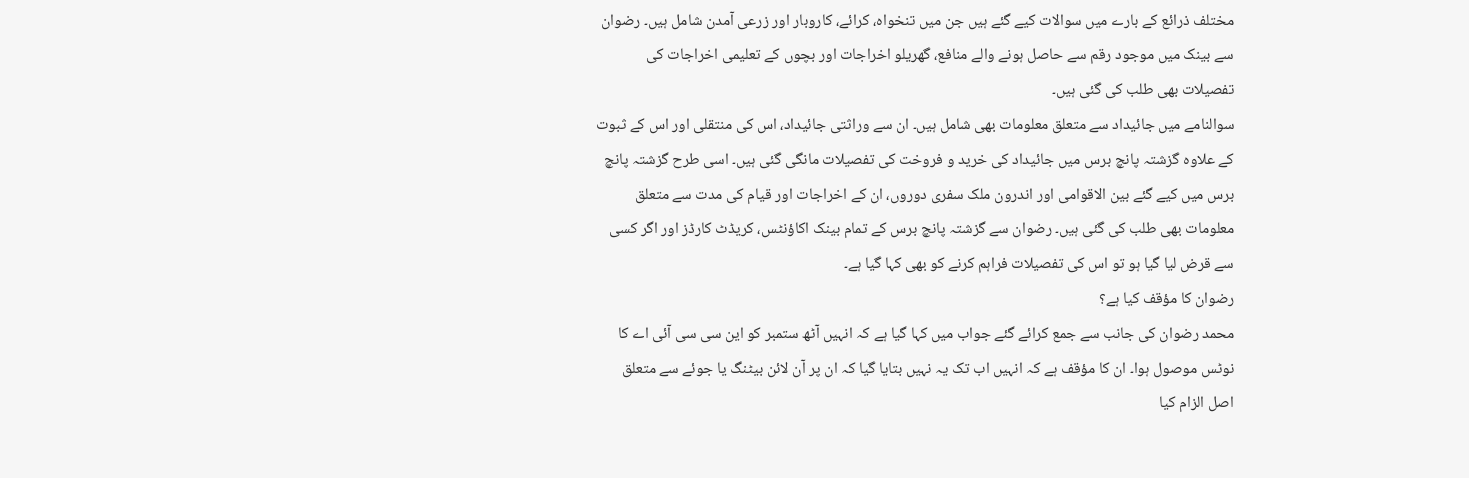مختلف ذرائع کے بارے میں سوالات کیے گئے ہیں جن میں تنخواہ، کرائے، کاروبار اور زرعی آمدن شامل ہیں۔ رضوان سے بینک میں موجود رقم سے حاصل ہونے والے منافع، گھریلو اخراجات اور بچوں کے تعلیمی اخراجات کی تفصیلات بھی طلب کی گئی ہیں۔
سوالنامے میں جائیداد سے متعلق معلومات بھی شامل ہیں۔ ان سے وراثتی جائیداد، اس کی منتقلی اور اس کے ثبوت کے علاوہ گزشتہ پانچ برس میں جائیداد کی خرید و فروخت کی تفصیلات مانگی گئی ہیں۔ اسی طرح گزشتہ پانچ برس میں کیے گئے بین الاقوامی اور اندرون ملک سفری دوروں، ان کے اخراجات اور قیام کی مدت سے متعلق معلومات بھی طلب کی گئی ہیں۔ رضوان سے گزشتہ پانچ برس کے تمام بینک اکاؤنٹس، کریڈٹ کارڈز اور اگر کسی سے قرض لیا گیا ہو تو اس کی تفصیلات فراہم کرنے کو بھی کہا گیا ہے۔
رضوان کا مؤقف کیا ہے؟
محمد رضوان کی جانب سے جمع کرائے گئے جواب میں کہا گیا ہے کہ انہیں آٹھ ستمبر کو این سی سی آئی اے کا نوٹس موصول ہوا۔ ان کا مؤقف ہے کہ انہیں اب تک یہ نہیں بتایا گیا کہ ان پر آن لائن بیٹنگ یا جوئے سے متعلق اصل الزام کیا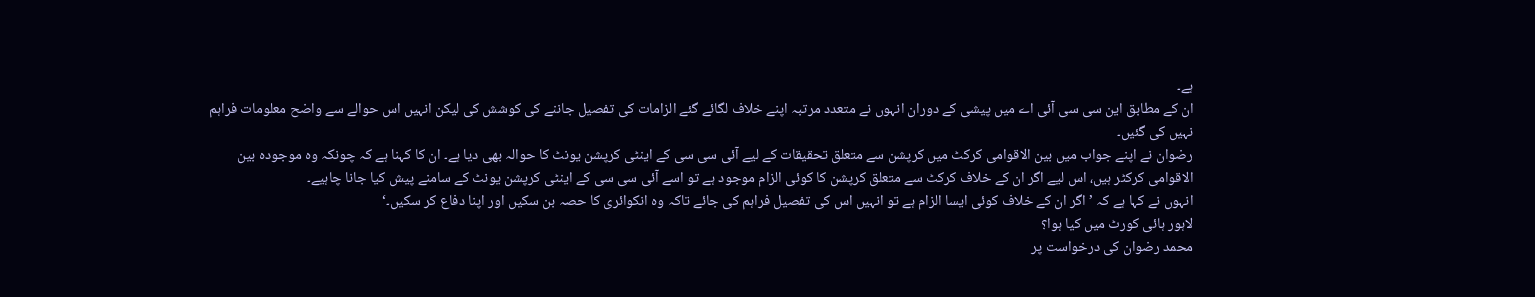ہے۔
ان کے مطابق این سی سی آئی اے میں پیشی کے دوران انہوں نے متعدد مرتبہ اپنے خلاف لگائے گئے الزامات کی تفصیل جاننے کی کوشش کی لیکن انہیں اس حوالے سے واضح معلومات فراہم نہیں کی گئیں۔
رضوان نے اپنے جواب میں بین الاقوامی کرکٹ میں کرپشن سے متعلق تحقیقات کے لیے آئی سی سی کے اینٹی کرپشن یونٹ کا حوالہ بھی دیا ہے۔ ان کا کہنا ہے کہ چونکہ وہ موجودہ بین الاقوامی کرکٹر ہیں، اس لیے اگر ان کے خلاف کرکٹ سے متعلق کرپشن کا کوئی الزام موجود ہے تو اسے آئی سی سی کے اینٹی کرپشن یونٹ کے سامنے پیش کیا جانا چاہیے۔
انہوں نے کہا ہے کہ ’اگر ان کے خلاف کوئی ایسا الزام ہے تو انہیں اس کی تفصیل فراہم کی جائے تاکہ وہ انکوائری کا حصہ بن سکیں اور اپنا دفاع کر سکیں۔‘
لاہور ہائی کورٹ میں کیا ہوا؟
محمد رضوان کی درخواست پر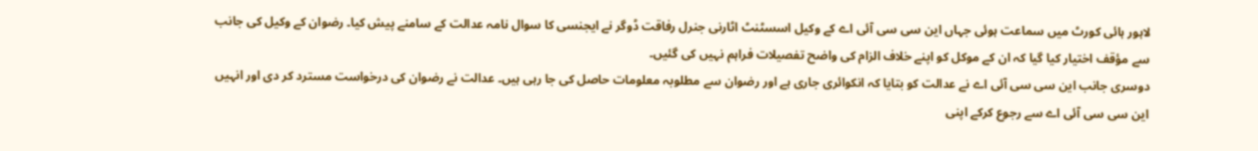لاہور ہائی کورٹ میں سماعت ہوئی جہاں این سی سی آئی اے کے وکیل اسسٹنٹ اٹارنی جنرل رفاقت ڈوگر نے ایجنسی کا سوال نامہ عدالت کے سامنے پیش کیا۔ رضوان کے وکیل کی جانب سے مؤقف اختیار کیا گیا کہ ان کے موکل کو اپنے خلاف الزام کی واضح تفصیلات فراہم نہیں کی گئیں۔
دوسری جانب این سی سی آئی اے نے عدالت کو بتایا کہ انکوائری جاری ہے اور رضوان سے مطلوبہ معلومات حاصل کی جا رہی ہیں۔ عدالت نے رضوان کی درخواست مسترد کر دی اور انہیں این سی سی آئی اے سے رجوع کرکے اپنی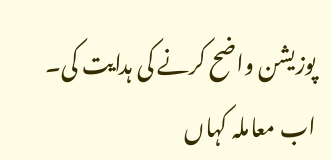پوزیشن واضح کرنے کی ہدایت کی۔
اب معاملہ کہاں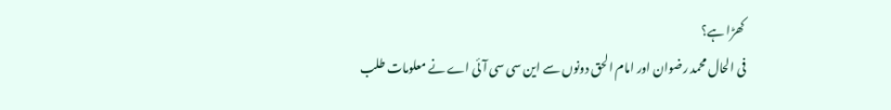کھڑا ہے؟
فی الحال محمد رضوان اور امام الحق دونوں سے این سی سی آئی اے نے معلومات طلب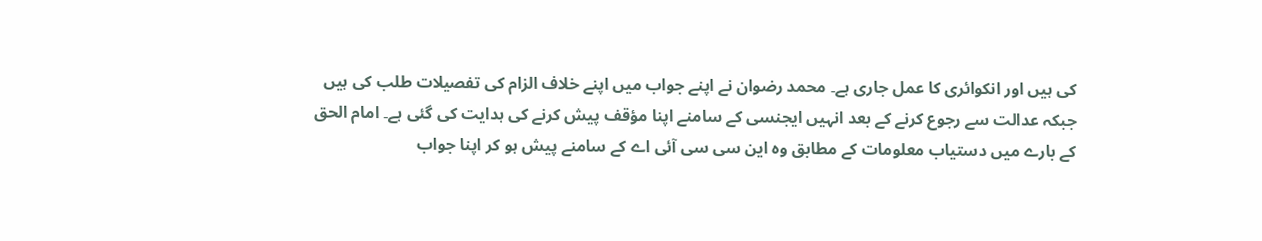کی ہیں اور انکوائری کا عمل جاری ہے۔ محمد رضوان نے اپنے جواب میں اپنے خلاف الزام کی تفصیلات طلب کی ہیں جبکہ عدالت سے رجوع کرنے کے بعد انہیں ایجنسی کے سامنے اپنا مؤقف پیش کرنے کی ہدایت کی گئی ہے۔ امام الحق کے بارے میں دستیاب معلومات کے مطابق وہ این سی سی آئی اے کے سامنے پیش ہو کر اپنا جواب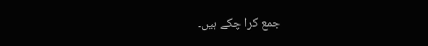جمع کرا چکے ہیں۔